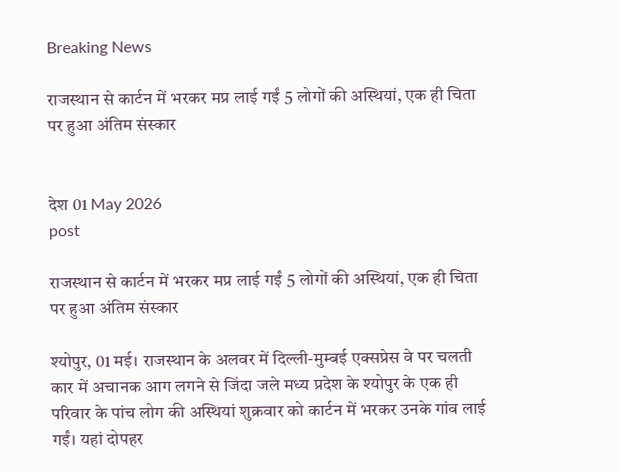Breaking News

राजस्थान से कार्टन में भरकर मप्र लाई गईं 5 लोगों की अस्थियां, एक ही चिता पर हुआ अंतिम संस्कार


देश 01 May 2026
post

राजस्थान से कार्टन में भरकर मप्र लाई गईं 5 लोगों की अस्थियां, एक ही चिता पर हुआ अंतिम संस्कार

श्योपुर, 01 मई। राजस्थान के अलवर में दिल्ली-मुम्बई एक्सप्रेस वे पर चलती कार में अचानक आग लगने से जिंदा जले मध्य प्रदेश के श्योपुर के एक ही परिवार के पांच लोग की अस्थियां शुक्रवार को कार्टन में भरकर उनके गांव लाई गईं। यहां दोपहर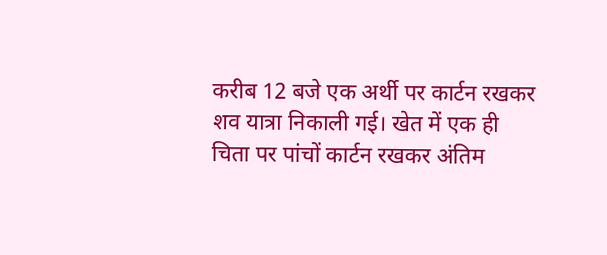करीब 12 बजे एक अर्थी पर कार्टन रखकर शव यात्रा निकाली गई। खेत में एक ही चिता पर पांचों कार्टन रखकर अंतिम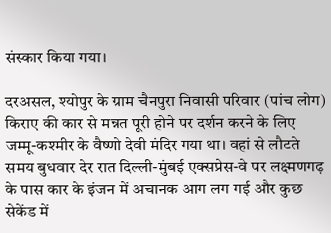संस्कार किया गया।

दरअसल, श्योपुर के ग्राम चैनपुरा निवासी परिवार (पांच लोग) किराए की कार से मन्नत पूरी होने पर दर्शन करने के लिए जम्मू-कश्मीर के वैष्णो देवी मंदिर गया था। वहां से लौटते समय बुधवार देर रात दिल्ली-मुंबई एक्सप्रेस-वे पर लक्ष्मणगढ़ के पास कार के इंजन में अचानक आग लग गई और कुछ सेकेंड में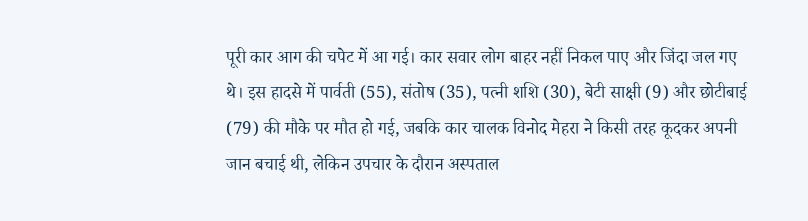पूरी कार आग की चपेट में आ गई। कार सवार लोग बाहर नहीं निकल पाए और जिंदा जल गए थे। इस हादसे में पार्वती (55), संतोष (35), पत्नी शशि (30), बेटी साक्षी (9) और छोटीबाई (79) की मौके पर मौत हो गई, जबकि कार चालक विनोद मेहरा ने किसी तरह कूदकर अपनी जान बचाई थी, लेकिन उपचार के दौरान अस्पताल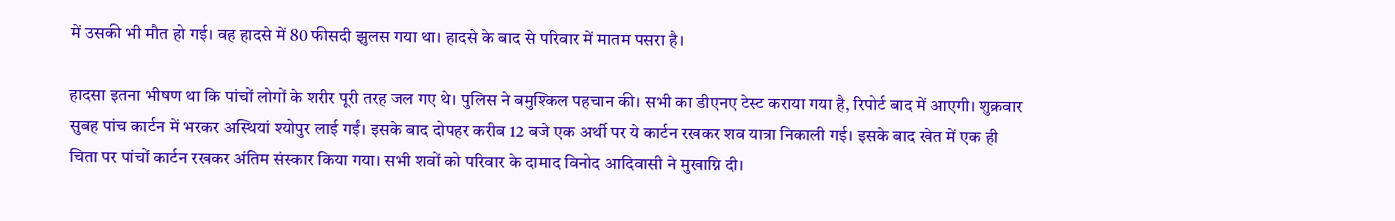में उसकी भी मौत हो गई। वह हादसे में 80 फीसदी झुलस गया था। हादसे के बाद से परिवार में मातम पसरा है।

हादसा इतना भीषण था कि पांचों लोगों के शरीर पूरी तरह जल गए थे। पुलिस ने बमुश्किल पहचान की। सभी का डीएनए टेस्ट कराया गया है, रिपोर्ट बाद में आएगी। शुक्रवार सुबह पांच कार्टन में भरकर अस्थियां श्योपुर लाई गईं। इसके बाद दोपहर करीब 12 बजे एक अर्थी पर ये कार्टन रखकर शव यात्रा निकाली गई। इसके बाद खेत में एक ही चिता पर पांचों कार्टन रखकर अंतिम संस्कार किया गया। सभी शवों को परिवार के दामाद विनोद आदिवासी ने मुखाग्नि दी।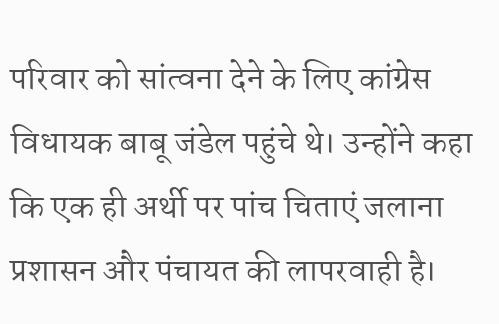परिवार को सांत्वना देने के लिए कांग्रेस विधायक बाबू जंडेल पहुंचे थे। उन्होंने कहा कि एक ही अर्थी पर पांच चिताएं जलाना प्रशासन और पंचायत की लापरवाही है।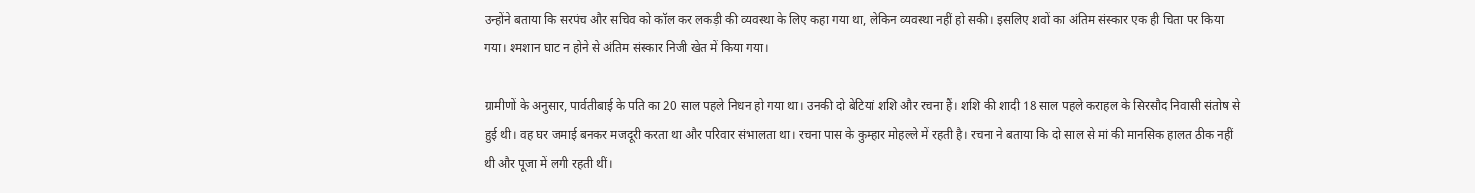उन्होंने बताया कि सरपंच और सचिव को कॉल कर लकड़ी की व्यवस्था के लिए कहा गया था, लेकिन व्यवस्था नहीं हो सकी। इसलिए शवों का अंतिम संस्कार एक ही चिता पर किया गया। श्मशान घाट न होने से अंतिम संस्कार निजी खेत में किया गया।

ग्रामीणों के अनुसार, पार्वतीबाई के पति का 20 साल पहले निधन हो गया था। उनकी दो बेटियां शशि और रचना हैं। शशि की शादी 18 साल पहले कराहल के सिरसौद निवासी संतोष से हुई थी। वह घर जमाई बनकर मजदूरी करता था और परिवार संभालता था। रचना पास के कुम्हार मोहल्ले में रहती है। रचना ने बताया कि दो साल से मां की मानसिक हालत ठीक नहीं थी और पूजा में लगी रहती थीं।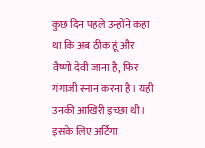कुछ दिन पहले उन्होंने कहा था कि अब ठीक हूं और वैष्णो देवी जाना है, फिर गंगाजी स्नान करना है। यही उनकी आखिरी इच्छा थी। इसके लिए अर्टिगा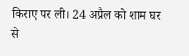किराए पर ली। 24 अप्रैल को शाम घर से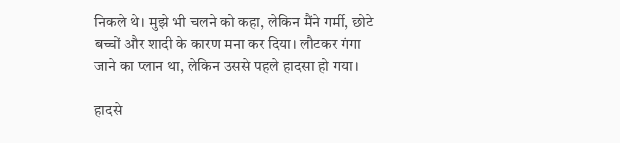निकले थे। मुझे भी चलने को कहा, लेकिन मैंने गर्मी, छोटे बच्चों और शादी के कारण मना कर दिया। लौटकर गंगा जाने का प्लान था, लेकिन उससे पहले हादसा हो गया।

हादसे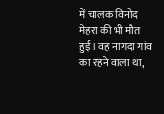में चालक विनोद मेहरा की भी मौत हुई। वह नागदा गांव का रहने वाला था,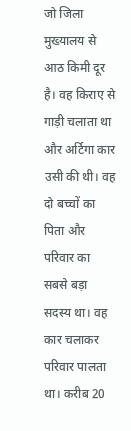जो जिला मुख्यालय से आठ किमी दूर है। वह किराए से गाड़ी चलाता था और अर्टिगा कार उसी की थी। वह दो बच्चों का पिता और परिवार का सबसे बड़ा सदस्य था। वह कार चलाकर परिवार पालता था। करीब 20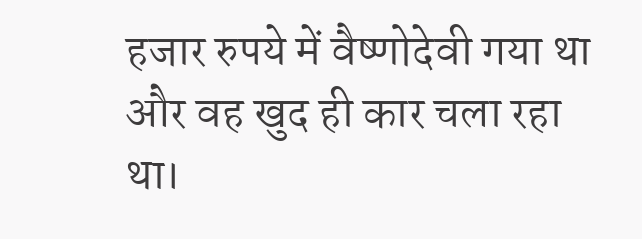हजार रुपये में वैष्णोदेवी गया था और वह खुद ही कार चला रहा था।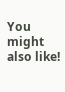You might also like!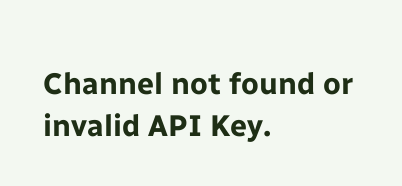Channel not found or invalid API Key.